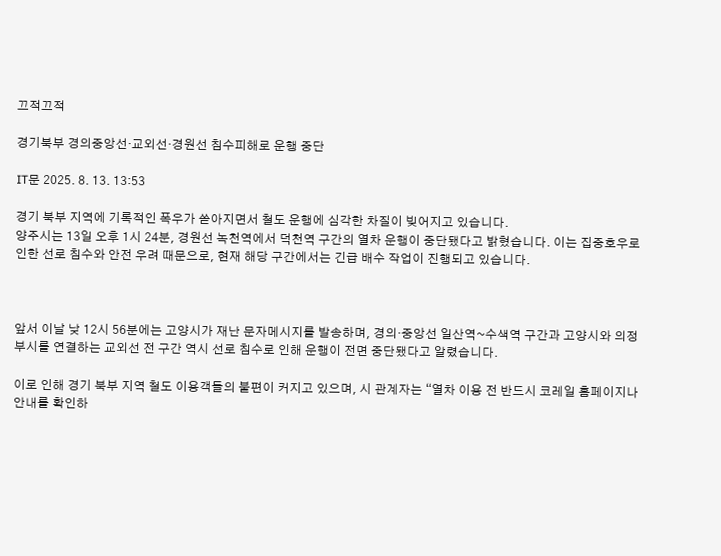끄적끄적

경기북부 경의중앙선·교외선·경원선 침수피해로 운행 중단

IT문 2025. 8. 13. 13:53

경기 북부 지역에 기록적인 폭우가 쏟아지면서 철도 운행에 심각한 차질이 빚어지고 있습니다.
양주시는 13일 오후 1시 24분, 경원선 녹천역에서 덕천역 구간의 열차 운행이 중단됐다고 밝혔습니다. 이는 집중호우로 인한 선로 침수와 안전 우려 때문으로, 현재 해당 구간에서는 긴급 배수 작업이 진행되고 있습니다.



앞서 이날 낮 12시 56분에는 고양시가 재난 문자메시지를 발송하며, 경의·중앙선 일산역~수색역 구간과 고양시와 의정부시를 연결하는 교외선 전 구간 역시 선로 침수로 인해 운행이 전면 중단됐다고 알렸습니다.

이로 인해 경기 북부 지역 철도 이용객들의 불편이 커지고 있으며, 시 관계자는 “열차 이용 전 반드시 코레일 홈페이지나 안내를 확인하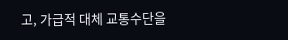고, 가급적 대체 교통수단을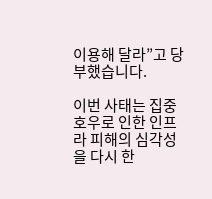이용해 달라”고 당부했습니다.

이번 사태는 집중호우로 인한 인프라 피해의 심각성을 다시 한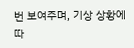번 보여주며, 기상 상황에 따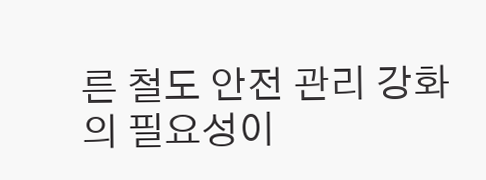른 철도 안전 관리 강화의 필요성이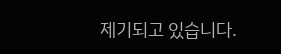제기되고 있습니다.